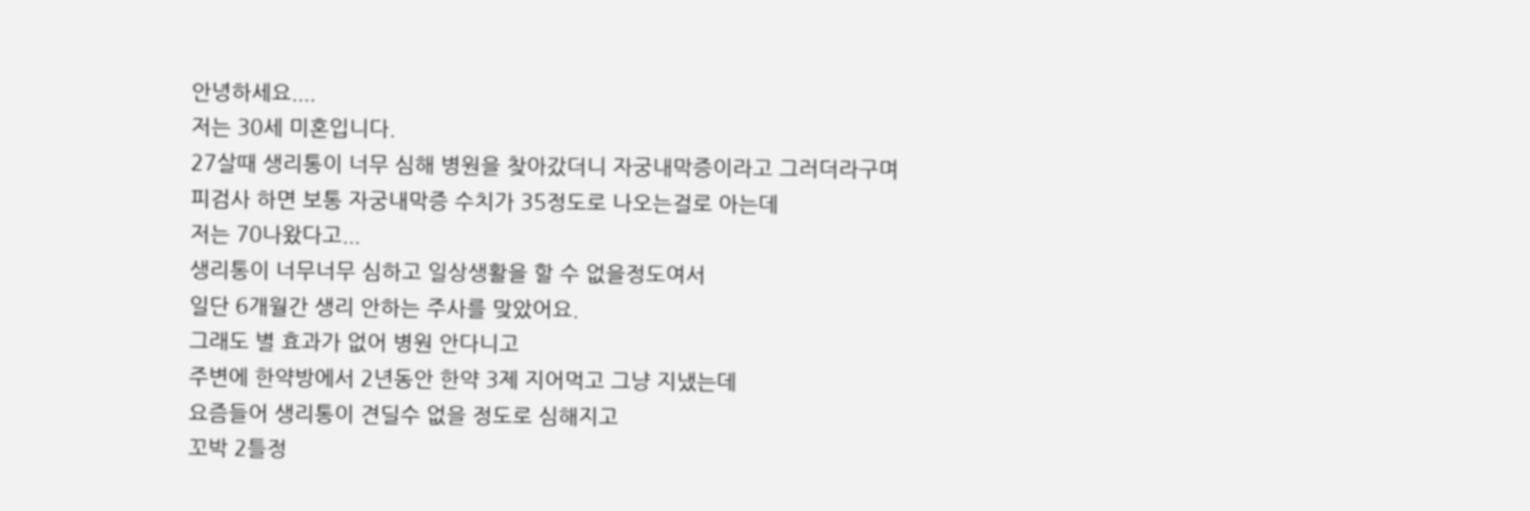안녕하세요....
저는 30세 미혼입니다.
27살때 생리통이 너무 심해 병원을 찾아갔더니 자궁내막증이라고 그러더라구며
피검사 하면 보통 자궁내막증 수치가 35정도로 나오는걸로 아는데
저는 70나왔다고...
생리통이 너무너무 심하고 일상생활을 할 수 없을정도여서
일단 6개월간 생리 안하는 주사를 맞았어요.
그래도 별 효과가 없어 병원 안다니고
주변에 한약방에서 2년동안 한약 3제 지어먹고 그냥 지냈는데
요즘들어 생리통이 견딜수 없을 정도로 심해지고
꼬박 2틀정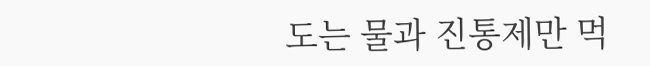도는 물과 진통제만 먹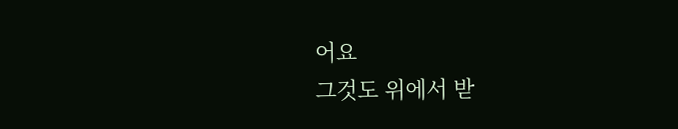어요
그것도 위에서 받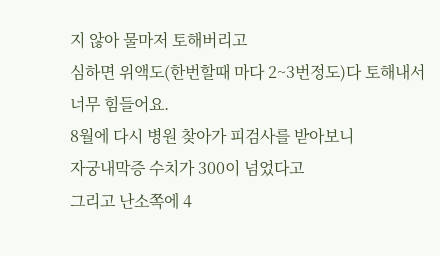지 않아 물마저 토해버리고
심하면 위액도(한번할때 마다 2~3번정도)다 토해내서
너무 힘들어요.
8월에 다시 병원 찾아가 피검사를 받아보니
자궁내막증 수치가 300이 넘었다고
그리고 난소쪽에 4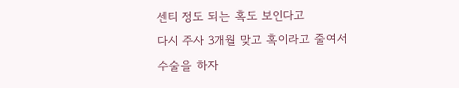센티 정도 되는 혹도 보인다고
다시 주사 3개월 맞고 혹이라고 줄여서
수술을 하자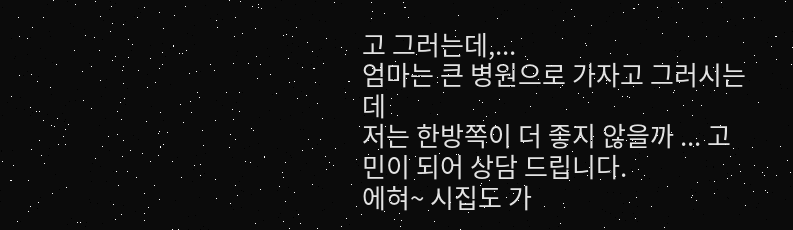고 그러는데,...
엄마는 큰 병원으로 가자고 그러시는데
저는 한방쪽이 더 좋지 않을까 ... 고민이 되어 상담 드립니다.
에혀~ 시집도 가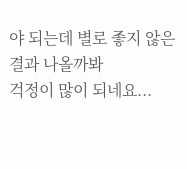야 되는데 별로 좋지 않은 결과 나올까봐
걱정이 많이 되네요...